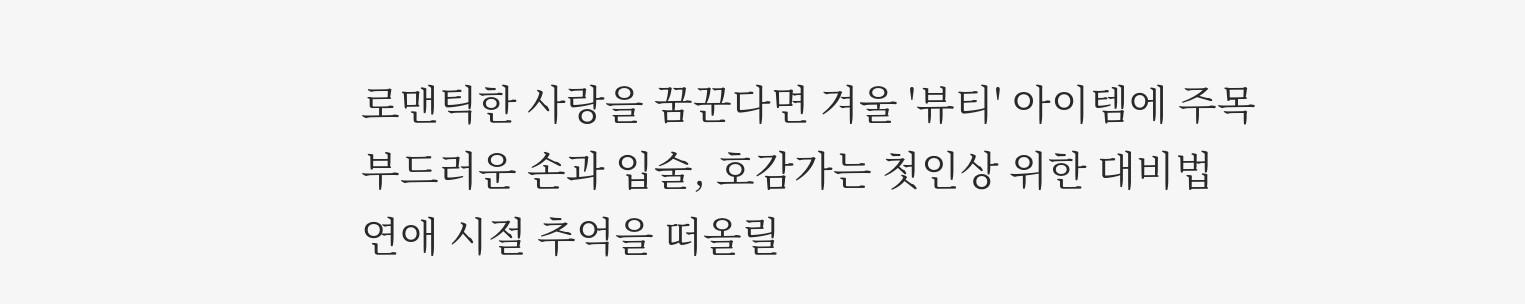로맨틱한 사랑을 꿈꾼다면 겨울 '뷰티' 아이템에 주목
부드러운 손과 입술, 호감가는 첫인상 위한 대비법
연애 시절 추억을 떠올릴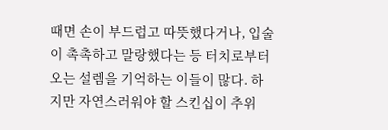때면 손이 부드럽고 따뜻했다거나, 입술이 촉촉하고 말랑했다는 등 터치로부터 오는 설렘을 기억하는 이들이 많다. 하지만 자연스러워야 할 스킨십이 추위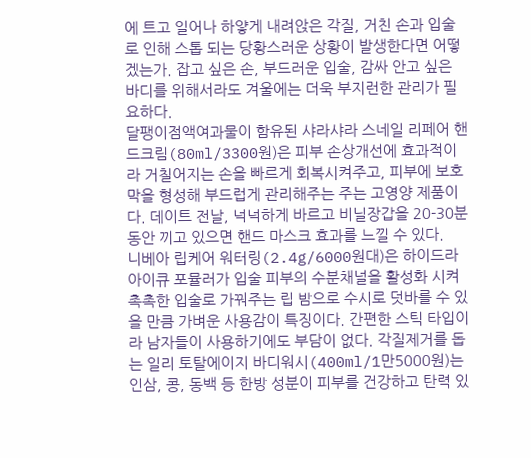에 트고 일어나 하얗게 내려앉은 각질, 거친 손과 입술로 인해 스톱 되는 당황스러운 상황이 발생한다면 어떻겠는가. 잡고 싶은 손, 부드러운 입술, 감싸 안고 싶은 바디를 위해서라도 겨울에는 더욱 부지런한 관리가 필요하다.
달팽이점액여과물이 함유된 샤라샤라 스네일 리페어 핸드크림(80ml/3300원)은 피부 손상개선에 효과적이라 거칠어지는 손을 빠르게 회복시켜주고, 피부에 보호막을 형성해 부드럽게 관리해주는 주는 고영양 제품이다. 데이트 전날, 넉넉하게 바르고 비닐장갑을 20-30분 동안 끼고 있으면 핸드 마스크 효과를 느낄 수 있다.
니베아 립케어 워터링(2.4g/6000원대)은 하이드라 아이큐 포뮬러가 입술 피부의 수분채널을 활성화 시켜 촉촉한 입술로 가꿔주는 립 밤으로 수시로 덧바를 수 있을 만큼 가벼운 사용감이 특징이다. 간편한 스틱 타입이라 남자들이 사용하기에도 부담이 없다. 각질제거를 돕는 일리 토탈에이지 바디워시(400ml/1만5000원)는 인삼, 콩, 동백 등 한방 성분이 피부를 건강하고 탄력 있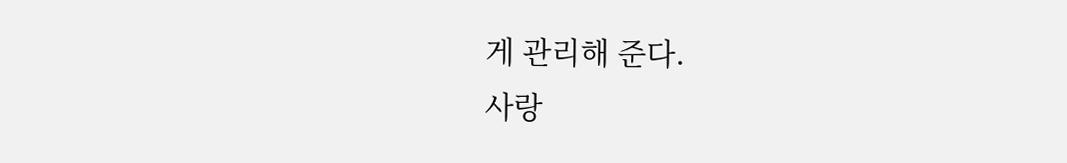게 관리해 준다.
사랑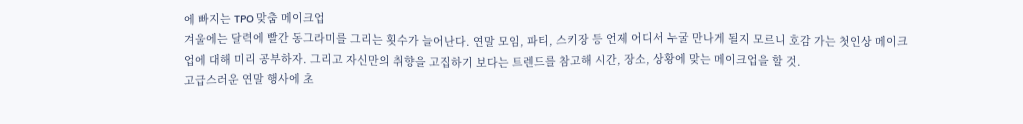에 빠지는 TPO 맞춤 메이크업
겨울에는 달력에 빨간 동그라미를 그리는 횟수가 늘어난다. 연말 모임, 파티, 스키장 등 언제 어디서 누굴 만나게 될지 모르니 호감 가는 첫인상 메이크업에 대해 미리 공부하자. 그리고 자신만의 취향을 고집하기 보다는 트렌드를 참고해 시간, 장소, 상황에 맞는 메이크업을 할 것.
고급스러운 연말 행사에 초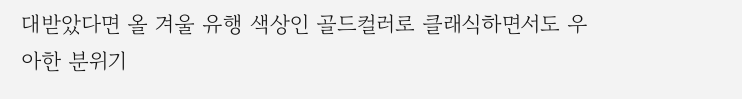대받았다면 올 겨울 유행 색상인 골드컬러로 클래식하면서도 우아한 분위기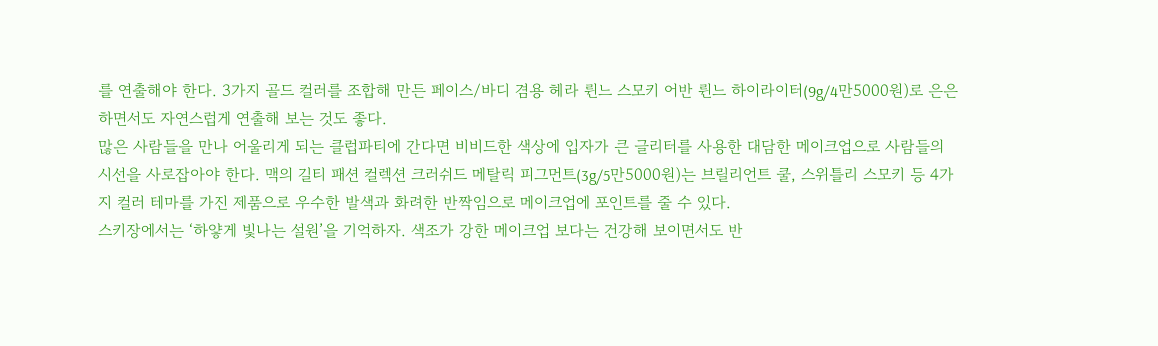를 연출해야 한다. 3가지 골드 컬러를 조합해 만든 페이스/바디 겸용 헤라 륀느 스모키 어반 륀느 하이라이터(9g/4만5000원)로 은은하면서도 자연스럽게 연출해 보는 것도 좋다.
많은 사람들을 만나 어울리게 되는 클럽파티에 간다면 비비드한 색상에 입자가 큰 글리터를 사용한 대담한 메이크업으로 사람들의 시선을 사로잡아야 한다. 맥의 길티 패션 컬렉션 크러쉬드 메탈릭 피그먼트(3g/5만5000원)는 브릴리언트 쿨, 스위틀리 스모키 등 4가지 컬러 테마를 가진 제품으로 우수한 발색과 화려한 반짝임으로 메이크업에 포인트를 줄 수 있다.
스키장에서는 ‘하얗게 빛나는 설원’을 기억하자. 색조가 강한 메이크업 보다는 건강해 보이면서도 반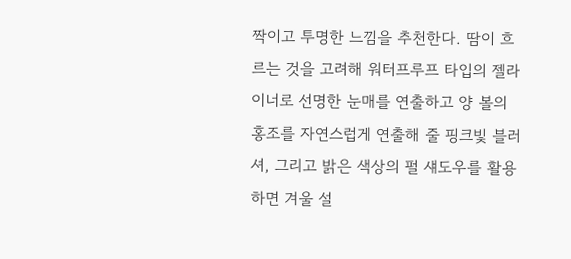짝이고 투명한 느낌을 추천한다. 땀이 흐르는 것을 고려해 워터프루프 타입의 젤라이너로 선명한 눈매를 연출하고 양 볼의 홍조를 자연스럽게 연출해 줄 핑크빛 블러셔, 그리고 밝은 색상의 펄 섀도우를 활용하면 겨울 설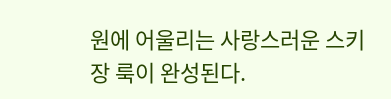원에 어울리는 사랑스러운 스키장 룩이 완성된다.